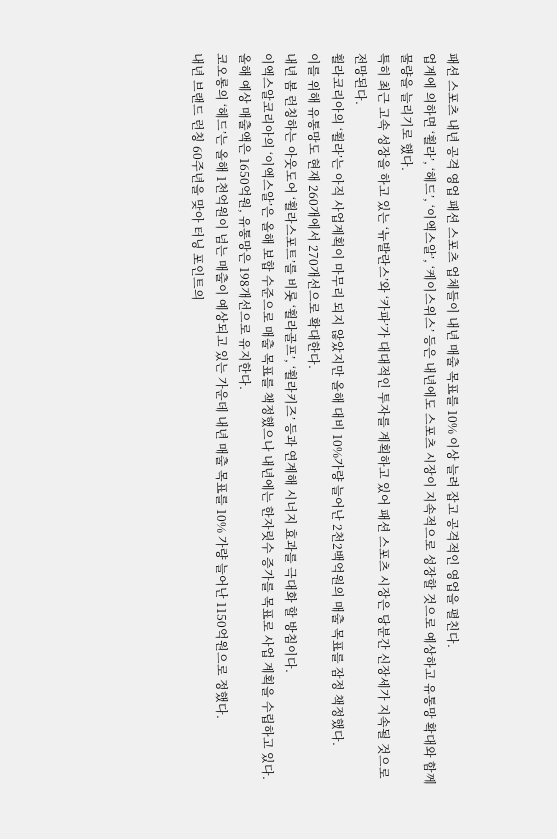패션 스포츠 내년 공격 영업 패션 스포츠 업체들이 내년 매출 목표를 10% 이상 늘려 잡고 공격적인 영업을 펼친다.
업계에 의하면 ‘휠라’, ‘헤드’, ‘이엑스알’, ‘케이스위스’ 등은 내년에도 스포츠 시장이 지속적으로 성장할 것으로 예상하고 유통망 확대와 함께 물량을 늘리기로 했다.
특히 최근 고속 성장을 하고 있는 ‘뉴발란스’와 ‘카파’가 대대적인 투자를 계획하고 있어 패션 스포츠 시장은 당분간 신장세가 지속될 것으로 전망된다.
휠라코리아의 ‘휠라’는 아직 사업계획이 마무리 되지 않았지만 올해 대비 10%가량 늘어난 2천2백억원의 매출 목표를 잠정 책정했다.
이를 위해 유통망도 현재 260개에서 270개선으로 확대한다.
내년 봄 런칭하는 아웃도어 ‘휠라스포트’를 비롯 ‘휠라골프’, ‘휠라키즈’ 등과 연계해 시너지 효과를 극대화 할 방침이다.
이엑스알코리아의 ‘이엑스알’은 올해 보합 수준으로 매출 목표를 책정했으나 내년에는 한자릿수 증가를 목표로 사업 계획을 수립하고 있다.
올해 예상 매출액은 1650억원, 유통망은 198개선으로 유지한다.
코오롱의 ‘헤드’는 올해 1천억원이 넘는 매출이 예상되고 있는 가운데 내년 매출 목표를 10% 가량 늘어난 1150억원으로 정했다.
내년 브랜드 런칭 60주년을 맞아 터닝 포인트의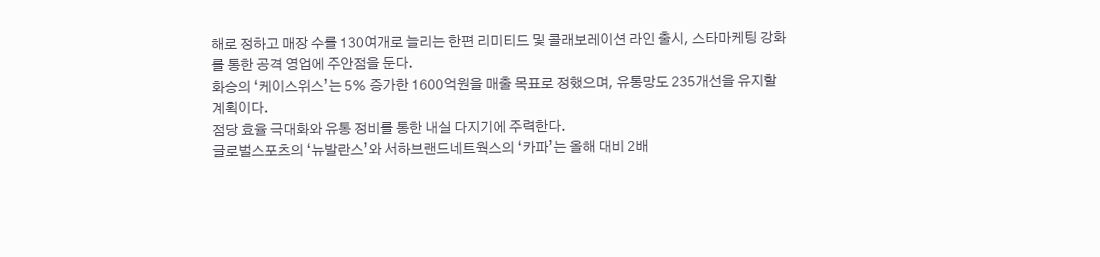해로 정하고 매장 수를 130여개로 늘리는 한편 리미티드 및 콜래보레이션 라인 출시, 스타마케팅 강화를 통한 공격 영업에 주안점을 둔다.
화승의 ‘케이스위스’는 5% 증가한 1600억원을 매출 목표로 정했으며, 유통망도 235개선을 유지할 계획이다.
점당 효율 극대화와 유통 정비를 통한 내실 다지기에 주력한다.
글로벌스포츠의 ‘뉴발란스’와 서하브랜드네트웍스의 ‘카파’는 올해 대비 2배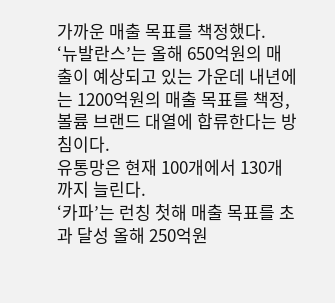가까운 매출 목표를 책정했다.
‘뉴발란스’는 올해 650억원의 매출이 예상되고 있는 가운데 내년에는 1200억원의 매출 목표를 책정, 볼륨 브랜드 대열에 합류한다는 방침이다.
유통망은 현재 100개에서 130개까지 늘린다.
‘카파’는 런칭 첫해 매출 목표를 초과 달성 올해 250억원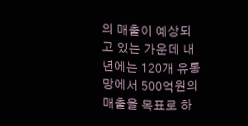의 매출이 예상되고 있는 가운데 내년에는 120개 유통망에서 500억원의 매출을 목표로 하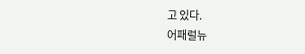고 있다.
어패럴뉴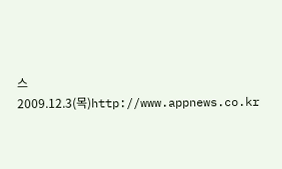스 2009.12.3(목)http://www.appnews.co.kr